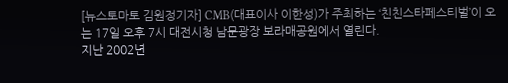[뉴스토마토 김원정기자] CMB(대표이사 이한성)가 주최하는 ‘친친스타페스티벌’이 오는 17일 오후 7시 대전시청 남문광장 보라매공원에서 열린다.
지난 2002년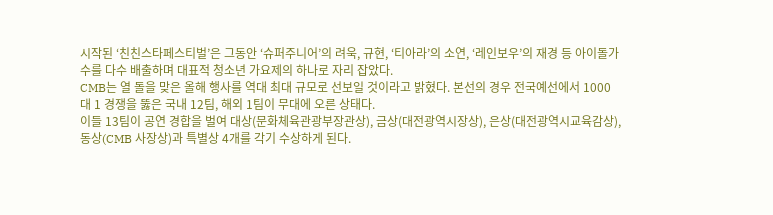시작된 ‘친친스타페스티벌’은 그동안 ‘슈퍼주니어’의 려욱, 규현, ‘티아라’의 소연, ‘레인보우’의 재경 등 아이돌가수를 다수 배출하며 대표적 청소년 가요제의 하나로 자리 잡았다.
CMB는 열 돌을 맞은 올해 행사를 역대 최대 규모로 선보일 것이라고 밝혔다. 본선의 경우 전국예선에서 1000 대 1 경쟁을 뚫은 국내 12팀, 해외 1팀이 무대에 오른 상태다.
이들 13팀이 공연 경합을 벌여 대상(문화체육관광부장관상), 금상(대전광역시장상), 은상(대전광역시교육감상), 동상(CMB 사장상)과 특별상 4개를 각기 수상하게 된다.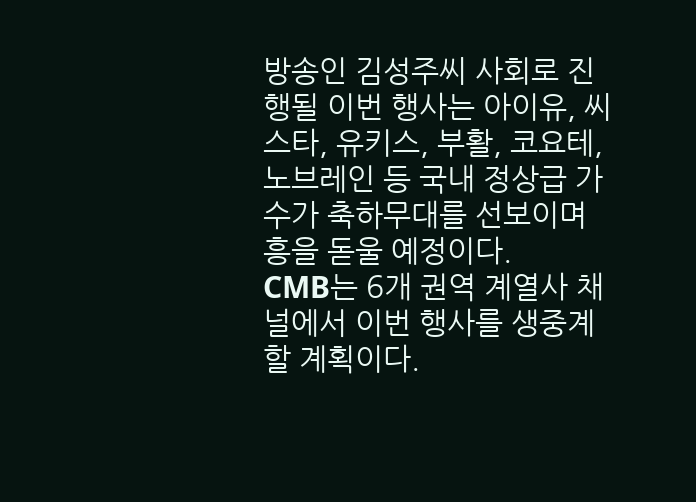방송인 김성주씨 사회로 진행될 이번 행사는 아이유, 씨스타, 유키스, 부활, 코요테, 노브레인 등 국내 정상급 가수가 축하무대를 선보이며 흥을 돋울 예정이다.
CMB는 6개 권역 계열사 채널에서 이번 행사를 생중계할 계획이다.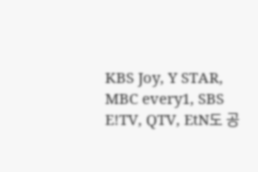KBS Joy, Y STAR, MBC every1, SBS E!TV, QTV, EtN도 공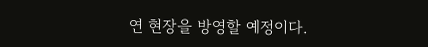연 현장을 방영할 예정이다.